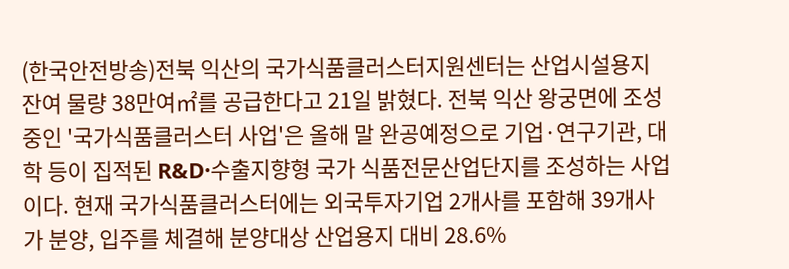(한국안전방송)전북 익산의 국가식품클러스터지원센터는 산업시설용지 잔여 물량 38만여㎡를 공급한다고 21일 밝혔다. 전북 익산 왕궁면에 조성 중인 '국가식품클러스터 사업'은 올해 말 완공예정으로 기업·연구기관, 대학 등이 집적된 R&D·수출지향형 국가 식품전문산업단지를 조성하는 사업이다. 현재 국가식품클러스터에는 외국투자기업 2개사를 포함해 39개사가 분양, 입주를 체결해 분양대상 산업용지 대비 28.6%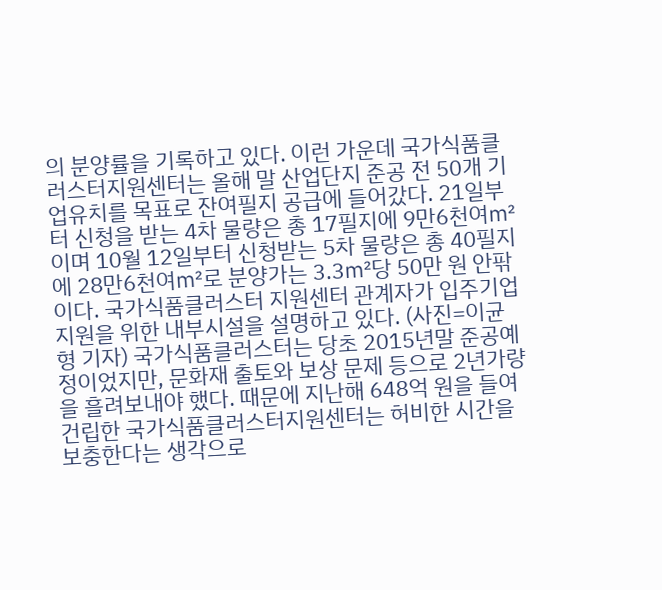의 분양률을 기록하고 있다. 이런 가운데 국가식품클러스터지원센터는 올해 말 산업단지 준공 전 50개 기업유치를 목표로 잔여필지 공급에 들어갔다. 21일부터 신청을 받는 4차 물량은 총 17필지에 9만6천여㎡이며 10월 12일부터 신청받는 5차 물량은 총 40필지에 28만6천여㎡로 분양가는 3.3㎡당 50만 원 안팎이다. 국가식품클러스터 지원센터 관계자가 입주기업 지원을 위한 내부시설을 설명하고 있다. (사진=이균형 기자) 국가식품클러스터는 당초 2015년말 준공예정이었지만, 문화재 출토와 보상 문제 등으로 2년가량을 흘려보내야 했다. 때문에 지난해 648억 원을 들여 건립한 국가식품클러스터지원센터는 허비한 시간을 보충한다는 생각으로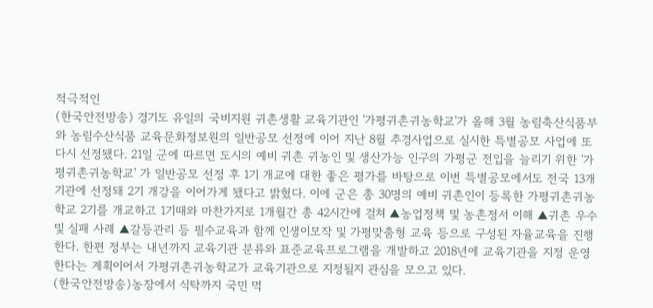적극적인
(한국안전방송) 경기도 유일의 국비지원 귀촌생활 교육기관인 '가평귀촌귀농학교'가 올해 3월 농림축산식품부와 농림수산식품 교육문화정보원의 일반공모 선정에 이어 지난 8월 추경사업으로 실시한 특별공모 사업에 또다시 선정됐다. 21일 군에 따르면 도시의 예비 귀촌 귀농인 및 생산가능 인구의 가평군 전입을 늘리기 위한 '가평귀촌귀농학교' 가 일반공모 선정 후 1기 개교에 대한 좋은 평가를 바탕으로 이번 특별공모에서도 전국 13개 기관에 선정돼 2기 개강을 이어가게 됐다고 밝혔다. 이에 군은 총 30명의 예비 귀촌인이 등록한 가평귀촌귀농학교 2기를 개교하고 1기때와 마찬가지로 1개월간 총 42시간에 걸쳐 ▲농업정책 및 농촌정서 이해 ▲귀촌 우수 및 실패 사례 ▲갈등관리 등 필수교육과 함께 인생이모작 및 가평맞춤형 교육 등으로 구성된 자율교육을 진행한다. 한편 정부는 내년까지 교육기관 분류와 표준교육프로그램을 개발하고 2018년에 교육기관을 지정 운영한다는 계획이어서 가평귀촌귀농학교가 교육기관으로 지정될지 관심을 모으고 있다.
(한국안전방송)농장에서 식탁까지 국민 먹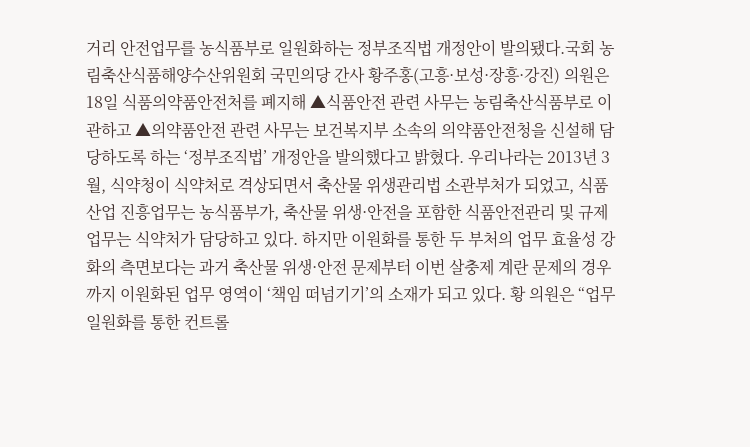거리 안전업무를 농식품부로 일원화하는 정부조직법 개정안이 발의됐다.국회 농림축산식품해양수산위원회 국민의당 간사 황주홍(고흥·보성·장흥·강진) 의원은 18일 식품의약품안전처를 폐지해 ▲식품안전 관련 사무는 농림축산식품부로 이관하고 ▲의약품안전 관련 사무는 보건복지부 소속의 의약품안전청을 신설해 담당하도록 하는 ‘정부조직법’ 개정안을 발의했다고 밝혔다. 우리나라는 2013년 3월, 식약청이 식약처로 격상되면서 축산물 위생관리법 소관부처가 되었고, 식품산업 진흥업무는 농식품부가, 축산물 위생·안전을 포함한 식품안전관리 및 규제 업무는 식약처가 담당하고 있다. 하지만 이원화를 통한 두 부처의 업무 효율성 강화의 측면보다는 과거 축산물 위생·안전 문제부터 이번 살충제 계란 문제의 경우까지 이원화된 업무 영역이 ‘책임 떠넘기기’의 소재가 되고 있다. 황 의원은 “업무 일원화를 통한 컨트롤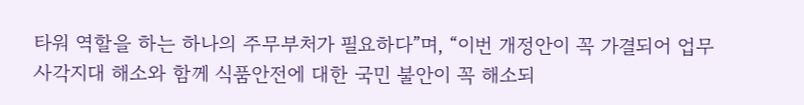타워 역할을 하는 하나의 주무부처가 필요하다”며, “이번 개정안이 꼭 가결되어 업무 사각지대 해소와 함께 식품안전에 대한 국민 불안이 꼭 해소되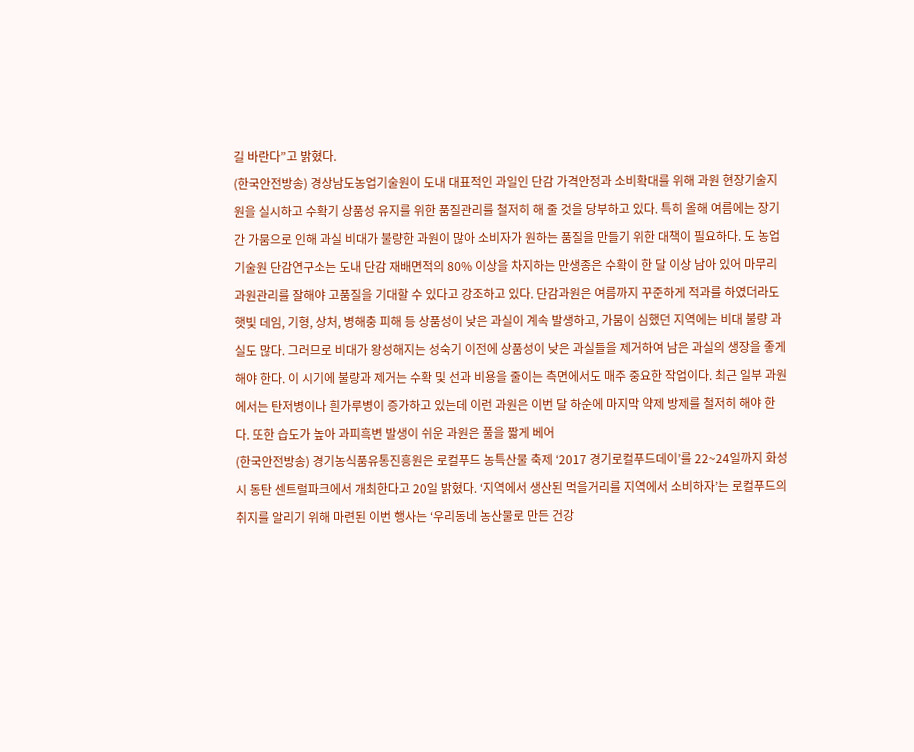길 바란다”고 밝혔다.
(한국안전방송) 경상남도농업기술원이 도내 대표적인 과일인 단감 가격안정과 소비확대를 위해 과원 현장기술지원을 실시하고 수확기 상품성 유지를 위한 품질관리를 철저히 해 줄 것을 당부하고 있다. 특히 올해 여름에는 장기간 가뭄으로 인해 과실 비대가 불량한 과원이 많아 소비자가 원하는 품질을 만들기 위한 대책이 필요하다. 도 농업기술원 단감연구소는 도내 단감 재배면적의 80% 이상을 차지하는 만생종은 수확이 한 달 이상 남아 있어 마무리 과원관리를 잘해야 고품질을 기대할 수 있다고 강조하고 있다. 단감과원은 여름까지 꾸준하게 적과를 하였더라도 햇빛 데임, 기형, 상처, 병해충 피해 등 상품성이 낮은 과실이 계속 발생하고, 가뭄이 심했던 지역에는 비대 불량 과실도 많다. 그러므로 비대가 왕성해지는 성숙기 이전에 상품성이 낮은 과실들을 제거하여 남은 과실의 생장을 좋게 해야 한다. 이 시기에 불량과 제거는 수확 및 선과 비용을 줄이는 측면에서도 매주 중요한 작업이다. 최근 일부 과원에서는 탄저병이나 흰가루병이 증가하고 있는데 이런 과원은 이번 달 하순에 마지막 약제 방제를 철저히 해야 한다. 또한 습도가 높아 과피흑변 발생이 쉬운 과원은 풀을 짧게 베어
(한국안전방송) 경기농식품유통진흥원은 로컬푸드 농특산물 축제 ‘2017 경기로컬푸드데이’를 22~24일까지 화성시 동탄 센트럴파크에서 개최한다고 20일 밝혔다. ‘지역에서 생산된 먹을거리를 지역에서 소비하자’는 로컬푸드의 취지를 알리기 위해 마련된 이번 행사는 ‘우리동네 농산물로 만든 건강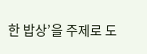한 밥상’을 주제로 도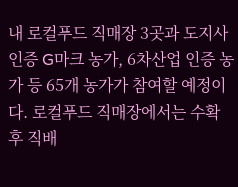내 로컬푸드 직매장 3곳과 도지사인증 G마크 농가, 6차산업 인증 농가 등 65개 농가가 참여할 예정이다. 로컬푸드 직매장에서는 수확 후 직배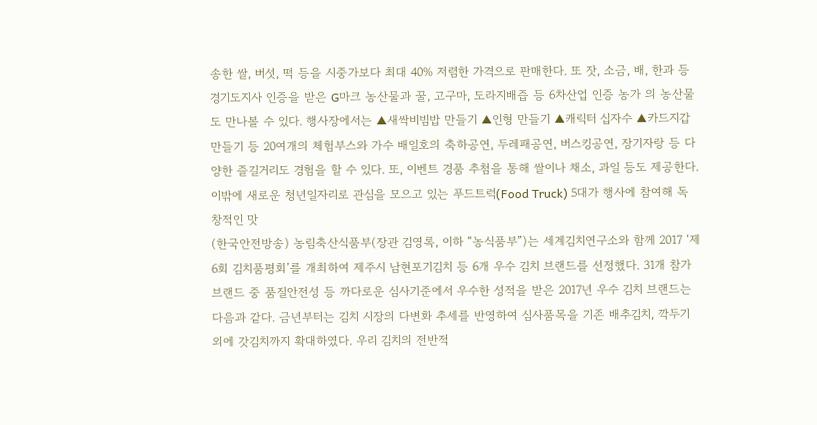송한 쌀, 버섯, 떡 등을 시중가보다 최대 40% 저렴한 가격으로 판매한다. 또 잣, 소금, 배, 한과 등 경기도지사 인증을 받은 G마크 농산물과 꿀, 고구마, 도라지배즙 등 6차산업 인증 농가 의 농산물도 만나볼 수 있다. 행사장에서는 ▲새싹비빔밥 만들기 ▲인형 만들기 ▲캐릭터 십자수 ▲카드지갑 만들기 등 20여개의 체험부스와 가수 배일호의 축하공연, 두레패공연, 버스킹공연, 장기자랑 등 다양한 즐길거리도 경험을 할 수 있다. 또, 이벤트 경품 추첨을 통해 쌀이나 채소, 과일 등도 제공한다. 이밖에 새로운 청년일자리로 관심을 모으고 있는 푸드트럭(Food Truck) 5대가 행사에 참여해 독창적인 맛
(한국안전방송) 농림축산식품부(장관 김영록, 이하 “농식품부”)는 세계김치연구소와 함께 2017 ‘제6회 김치품평회’를 개최하여 제주시 남현포기김치 등 6개 우수 김치 브랜드를 선정했다. 31개 참가 브랜드 중 품질안전성 등 까다로운 심사기준에서 우수한 성적을 받은 2017년 우수 김치 브랜드는 다음과 같다. 금년부터는 김치 시장의 다변화 추세를 반영하여 심사품목을 기존 배추김치, 깍두기 외에 갓김치까지 확대하였다. 우리 김치의 전반적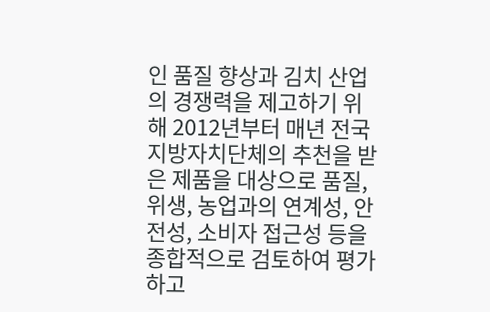인 품질 향상과 김치 산업의 경쟁력을 제고하기 위해 2012년부터 매년 전국 지방자치단체의 추천을 받은 제품을 대상으로 품질, 위생, 농업과의 연계성, 안전성, 소비자 접근성 등을 종합적으로 검토하여 평가하고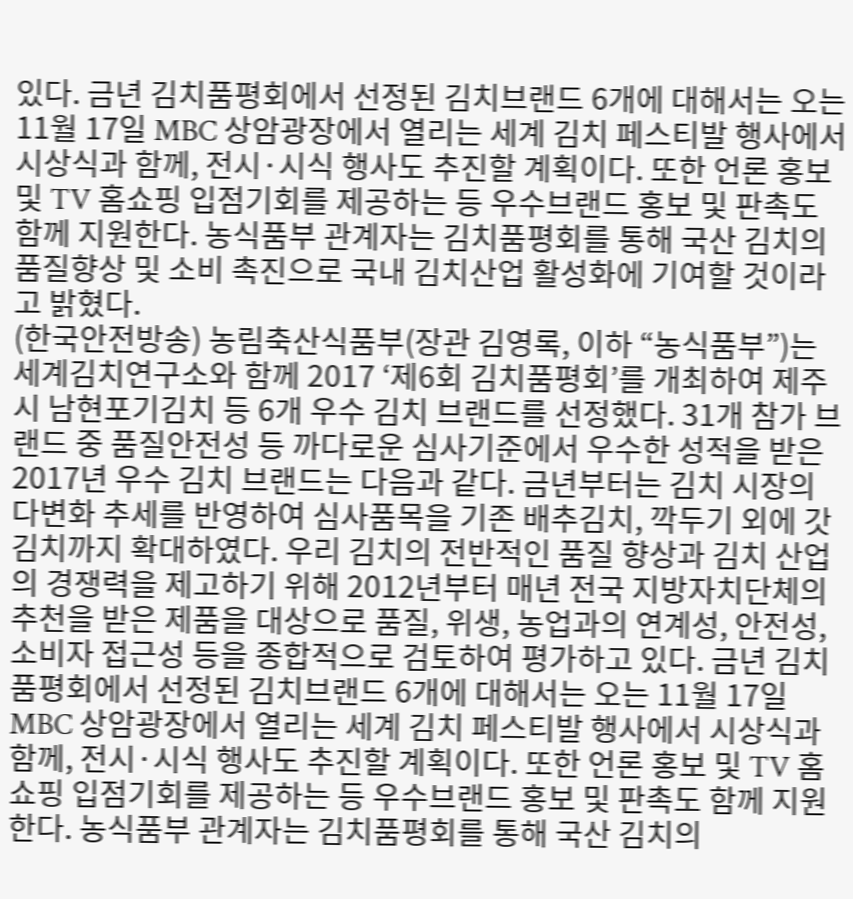있다. 금년 김치품평회에서 선정된 김치브랜드 6개에 대해서는 오는 11월 17일 MBC 상암광장에서 열리는 세계 김치 페스티발 행사에서 시상식과 함께, 전시·시식 행사도 추진할 계획이다. 또한 언론 홍보 및 TV 홈쇼핑 입점기회를 제공하는 등 우수브랜드 홍보 및 판촉도 함께 지원한다. 농식품부 관계자는 김치품평회를 통해 국산 김치의 품질향상 및 소비 촉진으로 국내 김치산업 활성화에 기여할 것이라고 밝혔다.
(한국안전방송) 농림축산식품부(장관 김영록, 이하 “농식품부”)는 세계김치연구소와 함께 2017 ‘제6회 김치품평회’를 개최하여 제주시 남현포기김치 등 6개 우수 김치 브랜드를 선정했다. 31개 참가 브랜드 중 품질안전성 등 까다로운 심사기준에서 우수한 성적을 받은 2017년 우수 김치 브랜드는 다음과 같다. 금년부터는 김치 시장의 다변화 추세를 반영하여 심사품목을 기존 배추김치, 깍두기 외에 갓김치까지 확대하였다. 우리 김치의 전반적인 품질 향상과 김치 산업의 경쟁력을 제고하기 위해 2012년부터 매년 전국 지방자치단체의 추천을 받은 제품을 대상으로 품질, 위생, 농업과의 연계성, 안전성, 소비자 접근성 등을 종합적으로 검토하여 평가하고 있다. 금년 김치품평회에서 선정된 김치브랜드 6개에 대해서는 오는 11월 17일 MBC 상암광장에서 열리는 세계 김치 페스티발 행사에서 시상식과 함께, 전시·시식 행사도 추진할 계획이다. 또한 언론 홍보 및 TV 홈쇼핑 입점기회를 제공하는 등 우수브랜드 홍보 및 판촉도 함께 지원한다. 농식품부 관계자는 김치품평회를 통해 국산 김치의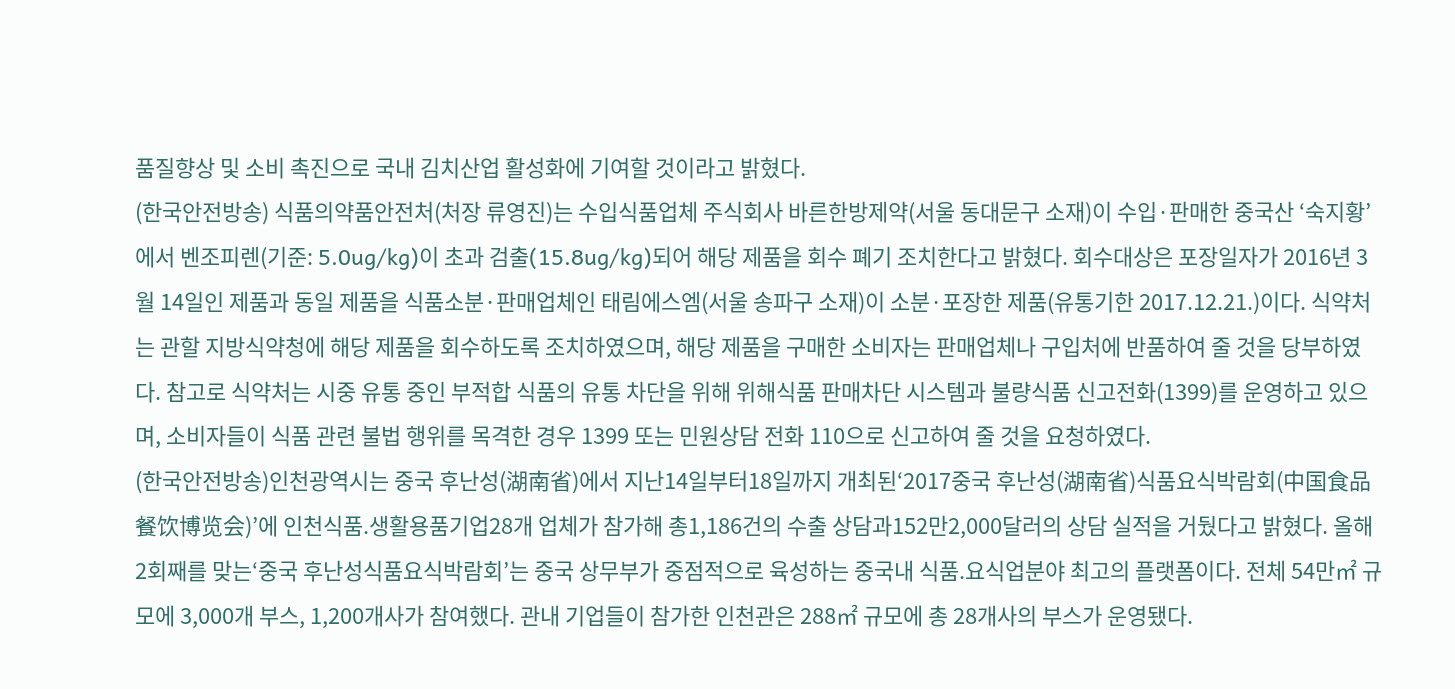품질향상 및 소비 촉진으로 국내 김치산업 활성화에 기여할 것이라고 밝혔다.
(한국안전방송) 식품의약품안전처(처장 류영진)는 수입식품업체 주식회사 바른한방제약(서울 동대문구 소재)이 수입·판매한 중국산 ‘숙지황’에서 벤조피렌(기준: 5.0ug/kg)이 초과 검출(15.8ug/kg)되어 해당 제품을 회수 폐기 조치한다고 밝혔다. 회수대상은 포장일자가 2016년 3월 14일인 제품과 동일 제품을 식품소분·판매업체인 태림에스엠(서울 송파구 소재)이 소분·포장한 제품(유통기한 2017.12.21.)이다. 식약처는 관할 지방식약청에 해당 제품을 회수하도록 조치하였으며, 해당 제품을 구매한 소비자는 판매업체나 구입처에 반품하여 줄 것을 당부하였다. 참고로 식약처는 시중 유통 중인 부적합 식품의 유통 차단을 위해 위해식품 판매차단 시스템과 불량식품 신고전화(1399)를 운영하고 있으며, 소비자들이 식품 관련 불법 행위를 목격한 경우 1399 또는 민원상담 전화 110으로 신고하여 줄 것을 요청하였다.
(한국안전방송)인천광역시는 중국 후난성(湖南省)에서 지난14일부터18일까지 개최된‘2017중국 후난성(湖南省)식품요식박람회(中国食品餐饮博览会)’에 인천식품․생활용품기업28개 업체가 참가해 총1,186건의 수출 상담과152만2,000달러의 상담 실적을 거뒀다고 밝혔다. 올해 2회째를 맞는‘중국 후난성식품요식박람회’는 중국 상무부가 중점적으로 육성하는 중국내 식품․요식업분야 최고의 플랫폼이다. 전체 54만㎡ 규모에 3,000개 부스, 1,200개사가 참여했다. 관내 기업들이 참가한 인천관은 288㎡ 규모에 총 28개사의 부스가 운영됐다.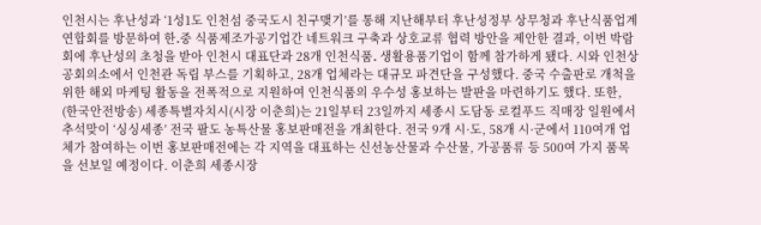인천시는 후난성과 ‘1성1도 인천섬 중국도시 친구맺기’를 통해 지난해부터 후난성정부 상무청과 후난식품업계연합회를 방문하여 한․중 식품제조가공기업간 네트워크 구축과 상호교류 협력 방안을 제안한 결과, 이번 박람회에 후난성의 초청을 받아 인천시 대표단과 28개 인천식품․ 생활용품기업이 함께 참가하게 됐다. 시와 인천상공회의소에서 인천관 독립 부스를 기획하고, 28개 업체라는 대규모 파견단을 구성했다. 중국 수출판로 개척을 위한 해외 마케팅 활동을 전폭적으로 지원하여 인천식품의 우수성 홍보하는 발판을 마련하기도 했다. 또한,
(한국안전방송) 세종특별자치시(시장 이춘희)는 21일부터 23일까지 세종시 도담동 로컬푸드 직매장 일원에서 추석맞이 ‘싱싱세종’ 전국 팔도 농특산물 홍보판매전을 개최한다. 전국 9개 시·도, 58개 시·군에서 110여개 업체가 참여하는 이번 홍보판매전에는 각 지역을 대표하는 신선농산물과 수산물, 가공품류 등 500여 가지 품목을 선보일 예정이다. 이춘희 세종시장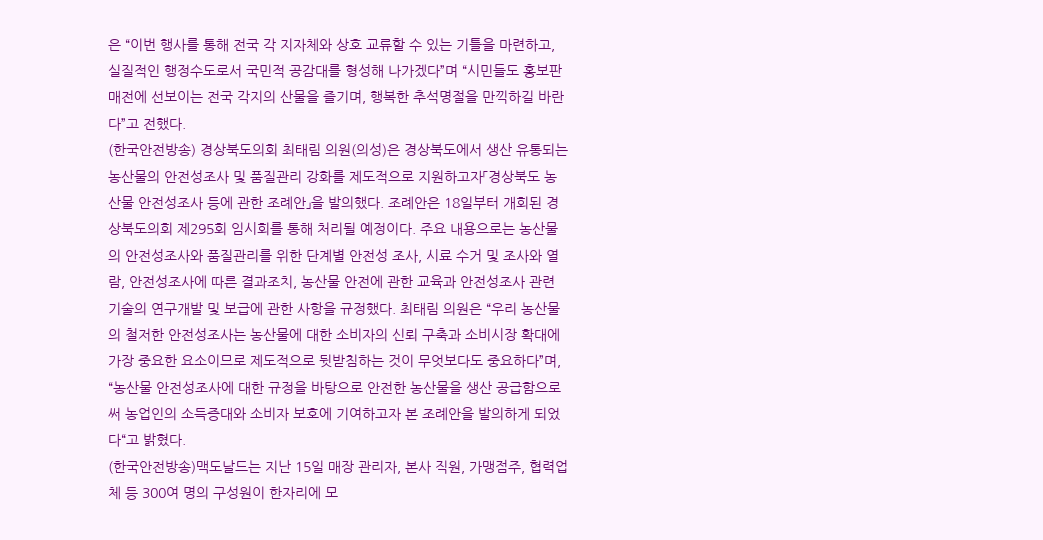은 “이번 행사를 통해 전국 각 지자체와 상호 교류할 수 있는 기틀을 마련하고, 실질적인 행정수도로서 국민적 공감대를 형성해 나가겠다”며 “시민들도 홍보판매전에 선보이는 전국 각지의 산물을 즐기며, 행복한 추석명절을 만끽하길 바란다”고 전했다.
(한국안전방송) 경상북도의회 최태림 의원(의성)은 경상북도에서 생산 유통되는 농산물의 안전성조사 및 품질관리 강화를 제도적으로 지원하고자「경상북도 농산물 안전성조사 등에 관한 조례안」을 발의했다. 조례안은 18일부터 개회된 경상북도의회 제295회 임시회를 통해 처리될 예정이다. 주요 내용으로는 농산물의 안전성조사와 품질관리를 위한 단계별 안전성 조사, 시료 수거 및 조사와 열람, 안전성조사에 따른 결과조치, 농산물 안전에 관한 교육과 안전성조사 관련 기술의 연구개발 및 보급에 관한 사항을 규정했다. 최태림 의원은 “우리 농산물의 철저한 안전성조사는 농산물에 대한 소비자의 신뢰 구축과 소비시장 확대에 가장 중요한 요소이므로 제도적으로 뒷받침하는 것이 무엇보다도 중요하다”며, “농산물 안전성조사에 대한 규정을 바탕으로 안전한 농산물을 생산 공급함으로써 농업인의 소득증대와 소비자 보호에 기여하고자 본 조례안을 발의하게 되었다“고 밝혔다.
(한국안전방송)맥도날드는 지난 15일 매장 관리자, 본사 직원, 가맹점주, 협력업체 등 300여 명의 구성원이 한자리에 모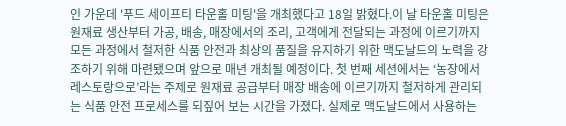인 가운데 '푸드 세이프티 타운홀 미팅'을 개최했다고 18일 밝혔다.이 날 타운홀 미팅은 원재료 생산부터 가공, 배송, 매장에서의 조리, 고객에게 전달되는 과정에 이르기까지 모든 과정에서 철저한 식품 안전과 최상의 품질을 유지하기 위한 맥도날드의 노력을 강조하기 위해 마련됐으며 앞으로 매년 개최될 예정이다. 첫 번째 세션에서는 ‘농장에서 레스토랑으로’라는 주제로 원재료 공급부터 매장 배송에 이르기까지 철저하게 관리되는 식품 안전 프로세스를 되짚어 보는 시간을 가졌다. 실제로 맥도날드에서 사용하는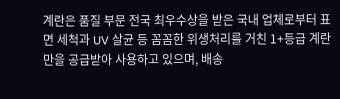계란은 품질 부문 전국 최우수상을 받은 국내 업체로부터 표면 세척과 UV 살균 등 꼼꼼한 위생처리를 거친 1+등급 계란만을 공급받아 사용하고 있으며, 배송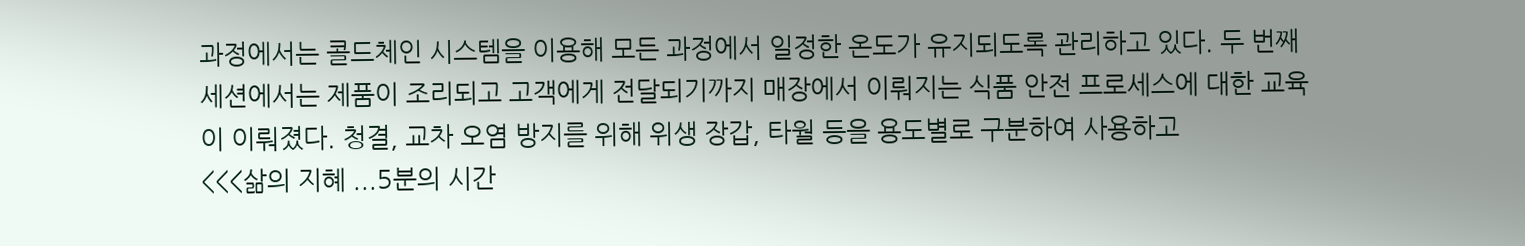과정에서는 콜드체인 시스템을 이용해 모든 과정에서 일정한 온도가 유지되도록 관리하고 있다. 두 번째 세션에서는 제품이 조리되고 고객에게 전달되기까지 매장에서 이뤄지는 식품 안전 프로세스에 대한 교육이 이뤄졌다. 청결, 교차 오염 방지를 위해 위생 장갑, 타월 등을 용도별로 구분하여 사용하고
<<<삶의 지혜 ...5분의 시간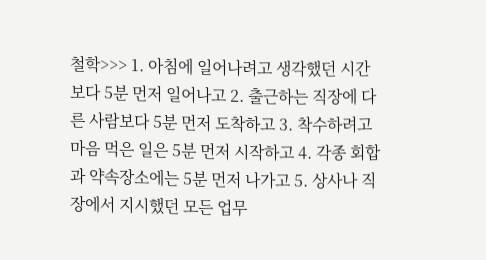철학>>> 1. 아침에 일어나려고 생각했던 시간보다 5분 먼저 일어나고 2. 출근하는 직장에 다른 사람보다 5분 먼저 도착하고 3. 착수하려고 마음 먹은 일은 5분 먼저 시작하고 4. 각종 회합과 약속장소에는 5분 먼저 나가고 5. 상사나 직장에서 지시했던 모든 업무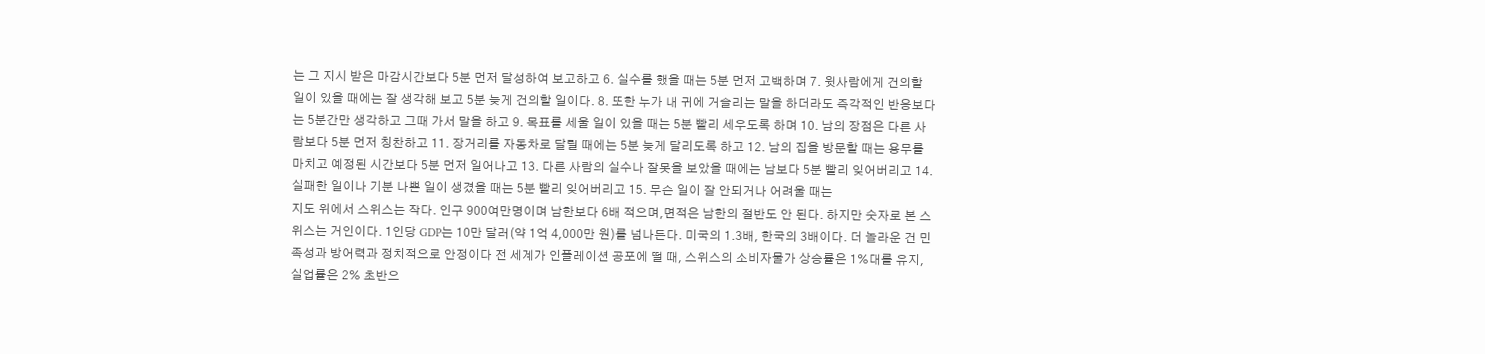는 그 지시 받은 마감시간보다 5분 먼저 달성하여 보고하고 6. 실수를 했을 때는 5분 먼저 고백하며 7. 윗사람에게 건의할 일이 있을 때에는 잘 생각해 보고 5분 늦게 건의할 일이다. 8. 또한 누가 내 귀에 거슬리는 말을 하더라도 즉각적인 반응보다는 5분간만 생각하고 그때 가서 말을 하고 9. 목표를 세울 일이 있을 때는 5분 빨리 세우도록 하며 10. 남의 장점은 다른 사람보다 5분 먼저 칭찬하고 11. 장거리를 자동차로 달릴 때에는 5분 늦게 달리도록 하고 12. 남의 집을 방문할 때는 용무를 마치고 예정된 시간보다 5분 먼저 일어나고 13. 다른 사람의 실수나 잘못을 보았을 때에는 남보다 5분 빨리 잊어버리고 14. 실패한 일이나 기분 나쁜 일이 생겼을 때는 5분 빨리 잊어버리고 15. 무슨 일이 잘 안되거나 어려울 때는
지도 위에서 스위스는 작다. 인구 900여만명이며 남한보다 6배 적으며,면적은 남한의 절반도 안 된다. 하지만 숫자로 본 스위스는 거인이다. 1인당 GDP는 10만 달러(약 1억 4,000만 원)를 넘나든다. 미국의 1.3배, 한국의 3배이다. 더 놀라운 건 민족성과 방어력과 정치적으로 안정이다 전 세계가 인플레이션 공포에 떨 때, 스위스의 소비자물가 상승률은 1%대를 유지, 실업률은 2% 초반으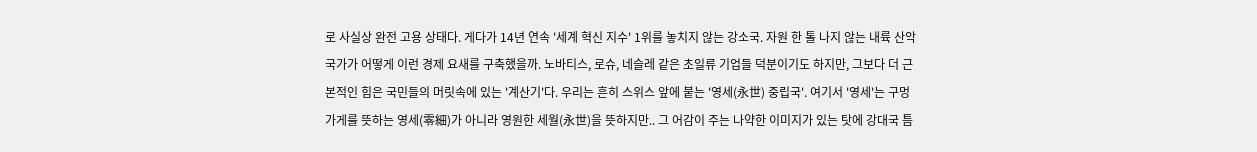로 사실상 완전 고용 상태다. 게다가 14년 연속 '세계 혁신 지수' 1위를 놓치지 않는 강소국. 자원 한 톨 나지 않는 내륙 산악 국가가 어떻게 이런 경제 요새를 구축했을까. 노바티스, 로슈, 네슬레 같은 초일류 기업들 덕분이기도 하지만, 그보다 더 근본적인 힘은 국민들의 머릿속에 있는 '계산기'다. 우리는 흔히 스위스 앞에 붙는 '영세(永世) 중립국'. 여기서 '영세'는 구멍가게를 뜻하는 영세(零細)가 아니라 영원한 세월(永世)을 뜻하지만.. 그 어감이 주는 나약한 이미지가 있는 탓에 강대국 틈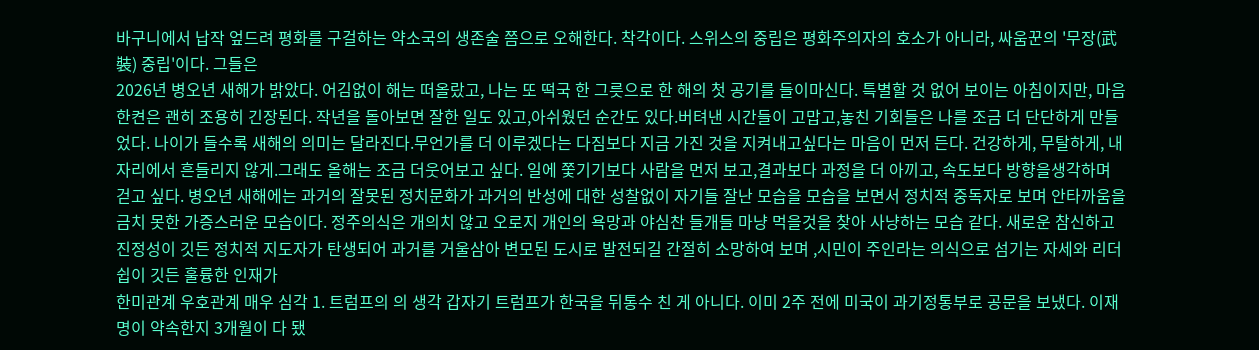바구니에서 납작 엎드려 평화를 구걸하는 약소국의 생존술 쯤으로 오해한다. 착각이다. 스위스의 중립은 평화주의자의 호소가 아니라, 싸움꾼의 '무장(武裝) 중립'이다. 그들은
2026년 병오년 새해가 밝았다. 어김없이 해는 떠올랐고, 나는 또 떡국 한 그릇으로 한 해의 첫 공기를 들이마신다. 특별할 것 없어 보이는 아침이지만, 마음 한켠은 괜히 조용히 긴장된다. 작년을 돌아보면 잘한 일도 있고,아쉬웠던 순간도 있다.버텨낸 시간들이 고맙고,놓친 기회들은 나를 조금 더 단단하게 만들었다. 나이가 들수록 새해의 의미는 달라진다.무언가를 더 이루겠다는 다짐보다 지금 가진 것을 지켜내고싶다는 마음이 먼저 든다. 건강하게, 무탈하게, 내 자리에서 흔들리지 않게.그래도 올해는 조금 더웃어보고 싶다. 일에 쫓기기보다 사람을 먼저 보고,결과보다 과정을 더 아끼고, 속도보다 방향을생각하며 걷고 싶다. 병오년 새해에는 과거의 잘못된 정치문화가 과거의 반성에 대한 성찰없이 자기들 잘난 모습을 모습을 보면서 정치적 중독자로 보며 안타까움을 금치 못한 가증스러운 모습이다. 정주의식은 개의치 않고 오로지 개인의 욕망과 야심찬 들개들 마냥 먹을것을 찾아 사냥하는 모습 같다. 새로운 참신하고 진정성이 깃든 정치적 지도자가 탄생되어 과거를 거울삼아 변모된 도시로 발전되길 간절히 소망하여 보며 ,시민이 주인라는 의식으로 섬기는 자세와 리더쉽이 깃든 훌륭한 인재가
한미관계 우호관계 매우 심각 1. 트럼프의 의 생각 갑자기 트럼프가 한국을 뒤통수 친 게 아니다. 이미 2주 전에 미국이 과기정통부로 공문을 보냈다. 이재명이 약속한지 3개월이 다 됐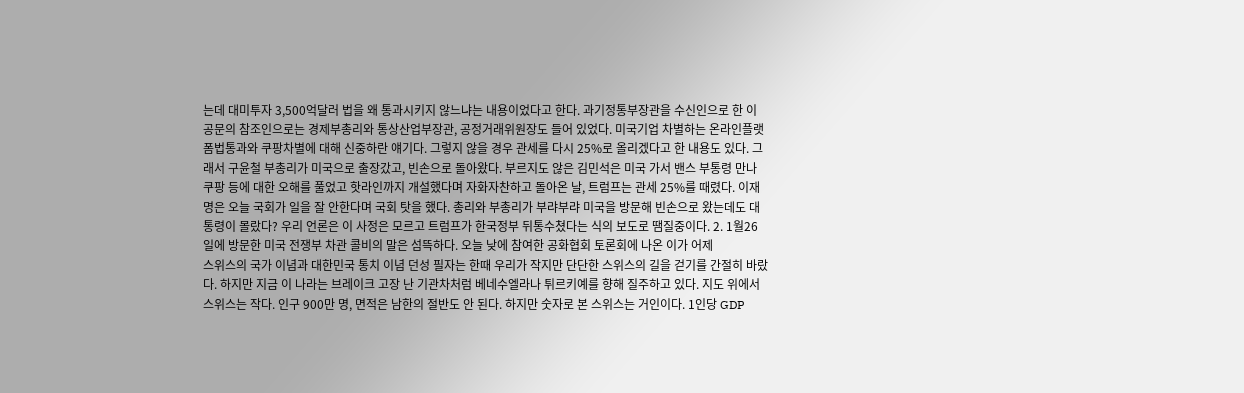는데 대미투자 3,500억달러 법을 왜 통과시키지 않느냐는 내용이었다고 한다. 과기정통부장관을 수신인으로 한 이 공문의 참조인으로는 경제부총리와 통상산업부장관, 공정거래위원장도 들어 있었다. 미국기업 차별하는 온라인플랫폼법통과와 쿠팡차별에 대해 신중하란 얘기다. 그렇지 않을 경우 관세를 다시 25%로 올리겠다고 한 내용도 있다. 그래서 구윤철 부총리가 미국으로 출장갔고, 빈손으로 돌아왔다. 부르지도 않은 김민석은 미국 가서 밴스 부통령 만나 쿠팡 등에 대한 오해를 풀었고 핫라인까지 개설했다며 자화자찬하고 돌아온 날, 트럼프는 관세 25%를 때렸다. 이재명은 오늘 국회가 일을 잘 안한다며 국회 탓을 했다. 총리와 부총리가 부랴부랴 미국을 방문해 빈손으로 왔는데도 대통령이 몰랐다? 우리 언론은 이 사정은 모르고 트럼프가 한국정부 뒤통수쳤다는 식의 보도로 땜질중이다. 2. 1월26일에 방문한 미국 전쟁부 차관 콜비의 말은 섬뜩하다. 오늘 낮에 참여한 공화협회 토론회에 나온 이가 어제
스위스의 국가 이념과 대한민국 통치 이념 던성 필자는 한때 우리가 작지만 단단한 스위스의 길을 걷기를 간절히 바랐다. 하지만 지금 이 나라는 브레이크 고장 난 기관차처럼 베네수엘라나 튀르키예를 향해 질주하고 있다. 지도 위에서 스위스는 작다. 인구 900만 명, 면적은 남한의 절반도 안 된다. 하지만 숫자로 본 스위스는 거인이다. 1인당 GDP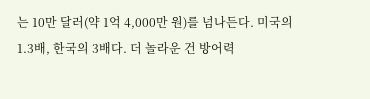는 10만 달러(약 1억 4,000만 원)를 넘나든다. 미국의 1.3배, 한국의 3배다. 더 놀라운 건 방어력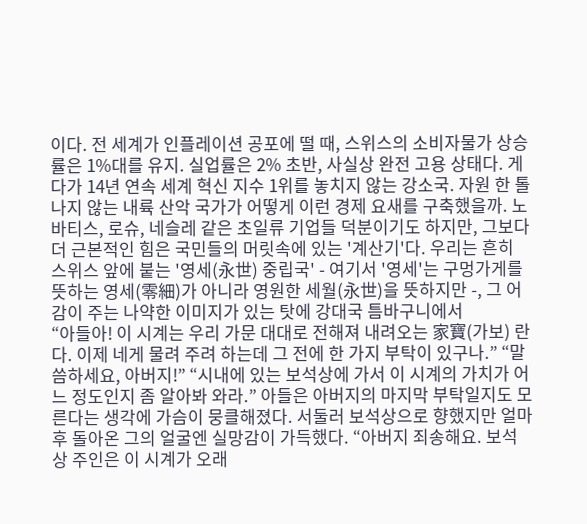이다. 전 세계가 인플레이션 공포에 떨 때, 스위스의 소비자물가 상승률은 1%대를 유지. 실업률은 2% 초반, 사실상 완전 고용 상태다. 게다가 14년 연속 세계 혁신 지수 1위를 놓치지 않는 강소국. 자원 한 톨 나지 않는 내륙 산악 국가가 어떻게 이런 경제 요새를 구축했을까. 노바티스, 로슈, 네슬레 같은 초일류 기업들 덕분이기도 하지만, 그보다 더 근본적인 힘은 국민들의 머릿속에 있는 '계산기'다. 우리는 흔히 스위스 앞에 붙는 '영세(永世) 중립국' - 여기서 '영세'는 구멍가게를 뜻하는 영세(零細)가 아니라 영원한 세월(永世)을 뜻하지만 -, 그 어감이 주는 나약한 이미지가 있는 탓에 강대국 틈바구니에서
“아들아! 이 시계는 우리 가문 대대로 전해져 내려오는 家寶(가보) 란다. 이제 네게 물려 주려 하는데 그 전에 한 가지 부탁이 있구나.” “말씀하세요, 아버지!” “시내에 있는 보석상에 가서 이 시계의 가치가 어느 정도인지 좀 알아봐 와라.” 아들은 아버지의 마지막 부탁일지도 모른다는 생각에 가슴이 뭉클해졌다. 서둘러 보석상으로 향했지만 얼마 후 돌아온 그의 얼굴엔 실망감이 가득했다. “아버지 죄송해요. 보석상 주인은 이 시계가 오래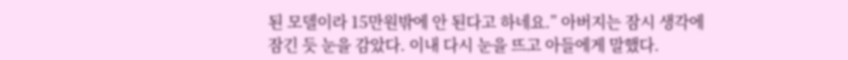된 모델이라 15만원밖에 안 된다고 하네요.” 아버지는 잠시 생각에 잠긴 듯 눈을 감았다. 이내 다시 눈을 뜨고 아들에게 말했다.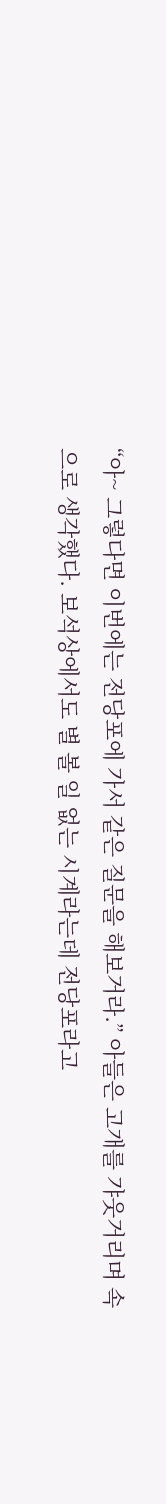“아~ 그렇다면 이번에는 전당포에 가서 같은 질문을 해보거라.” 아들은 고개를 갸웃거리며 속으로 생각했다. 보석상에서도 별 볼 일 없는 시계라는데 전당포라고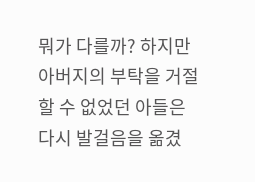뭐가 다를까? 하지만 아버지의 부탁을 거절할 수 없었던 아들은 다시 발걸음을 옮겼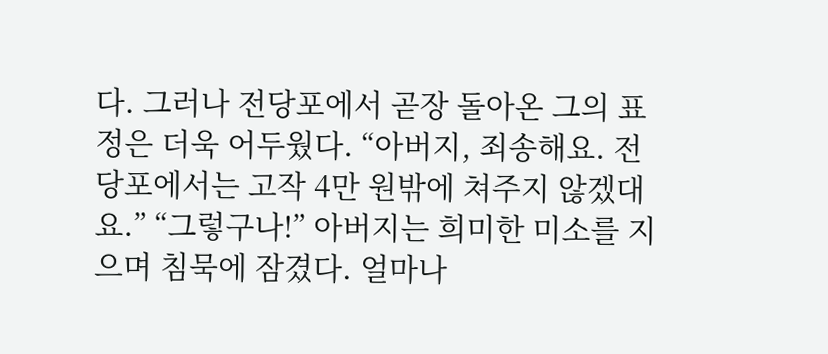다. 그러나 전당포에서 곧장 돌아온 그의 표정은 더욱 어두웠다. “아버지, 죄송해요. 전당포에서는 고작 4만 원밖에 쳐주지 않겠대요.” “그렇구나!” 아버지는 희미한 미소를 지으며 침묵에 잠겼다. 얼마나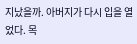지났을까. 아버지가 다시 입을 열었다. 목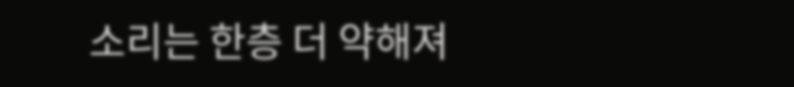소리는 한층 더 약해져